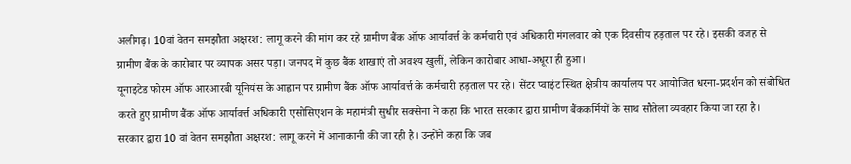अलीगढ़। 10वां वेतन समझौता अक्षरश: लागू करने की मांग कर रहे ग्रामीण बैंक ऑफ आर्यावर्त्त के कर्मचारी एवं अधिकारी मंगलवार को एक दिवसीय हड़ताल पर रहे। इसकी वजह से ग्रामीण बैंक के कारोबार पर व्यापक असर पड़ा। जनपद में कुछ बैंक शाखाएं तो अवश्य खुलीं, लेकिन कारोबार आधा-अधूरा ही हुआ।
यूनाइटेड फोरम ऑफ आरआरबी यूनियंस के आह्वान पर ग्रामीण बैंक ऑफ आर्यावर्त्त के कर्मचारी हड़ताल पर रहे। सेंटर प्वाइंट स्थित क्षेत्रीय कार्यालय पर आयोजित धरना-प्रदर्शन को संबोधित करते हुए ग्रामीण बैंक ऑफ आर्यावर्त्त अधिकारी एसोसिएशन के महामंत्री सुधीर सक्सेना ने कहा कि भारत सरकार द्वारा ग्रामीण बैंककर्मियों के साथ सौतेला व्यवहार किया जा रहा है।
सरकार द्वारा 10 वां वेतन समझौता अक्षरश: लागू करने में आनाकानी की जा रही है। उन्होंने कहा कि जब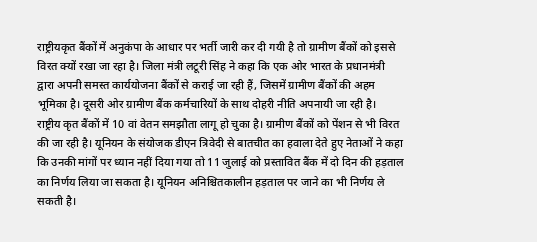राष्ट्रीयकृत बैंकों में अनुकंपा के आधार पर भर्ती जारी कर दी गयी है तो ग्रामीण बैंकों को इससे विरत क्यों रखा जा रहा है। जिला मंत्री लटूरी सिंह ने कहा कि एक ओर भारत के प्रधानमंत्री द्वारा अपनी समस्त कार्ययोजना बैंकों से कराई जा रही हैं, जिसमें ग्रामीण बैंकों की अहम भूमिका है। दूसरी ओर ग्रामीण बैंक कर्मचारियों के साथ दोहरी नीति अपनायी जा रही है।
राष्ट्रीय कृत बैंकों में 10 वां वेतन समझौता लागू हो चुका है। ग्रामीण बैंकों को पेंशन से भी विरत की जा रही है। यूनियन के संयोजक डीएन त्रिवेदी से बातचीत का हवाला देते हुए नेताओं ने कहा कि उनकी मांगों पर ध्यान नहीं दिया गया तो 11 जुलाई को प्रस्तावित बैंक में दो दिन की हड़ताल का निर्णय लिया जा सकता है। यूनियन अनिश्चितकालीन हड़ताल पर जाने का भी निर्णय ले सकती है।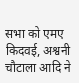सभा को एमए किदवई, अश्वनी चौटाला आदि ने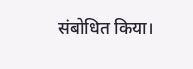संबोधित किया।